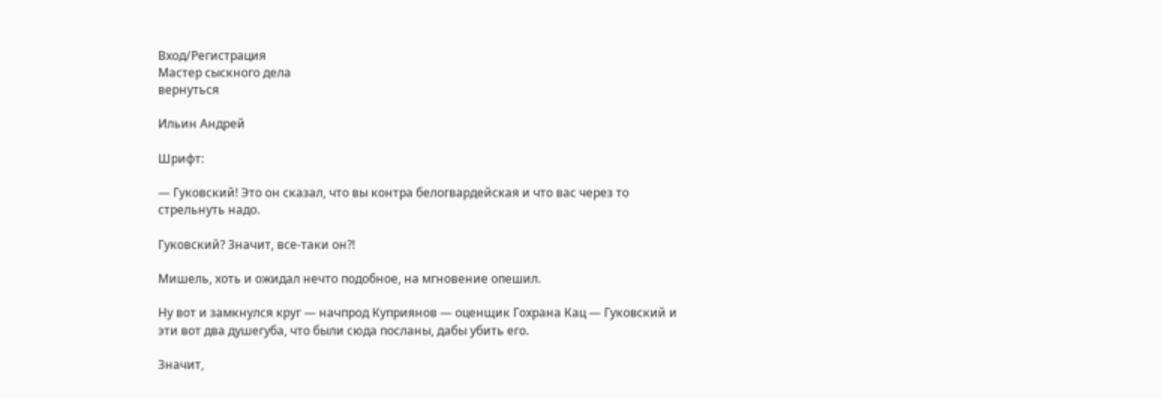Вход/Регистрация
Мастер сыскного дела
вернуться

Ильин Андрей

Шрифт:

— Гуковский! Это он сказал, что вы контра белогвардейская и что вас через то стрельнуть надо.

Гуковский? Значит, все-таки он?!

Мишель, хоть и ожидал нечто подобное, на мгновение опешил.

Ну вот и замкнулся круг — начпрод Куприянов — оценщик Гохрана Кац — Гуковский и эти вот два душегуба, что были сюда посланы, дабы убить его.

Значит,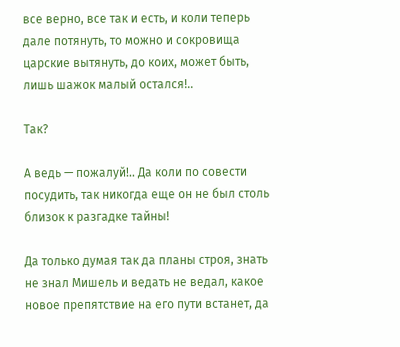все верно, все так и есть, и коли теперь дале потянуть, то можно и сокровища царские вытянуть, до коих, может быть, лишь шажок малый остался!..

Так?

А ведь — пожалуй!.. Да коли по совести посудить, так никогда еще он не был столь близок к разгадке тайны!

Да только думая так да планы строя, знать не знал Мишель и ведать не ведал, какое новое препятствие на его пути встанет, да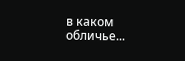в каком обличье...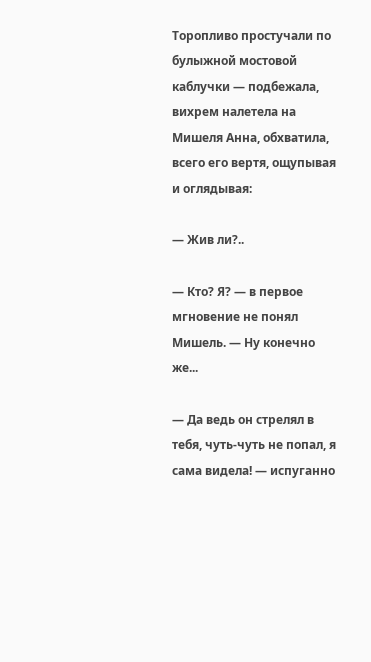Торопливо простучали по булыжной мостовой каблучки — подбежала, вихрем налетела на Мишеля Анна, обхватила, всего его вертя, ощупывая и оглядывая:

— Жив ли?..

— Кто? Я? — в первое мгновение не понял Мишель. — Ну конечно же...

— Да ведь он стрелял в тебя, чуть-чуть не попал, я сама видела! — испуганно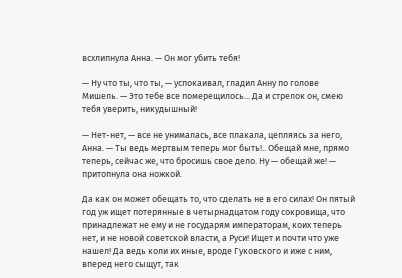всхлипнула Анна. — Он мог убить тебя!

— Ну что ты, что ты, — успокаивал, гладил Анну по голове Мишель. — Это тебе все померещилось... Да и стрелок он, смею тебя уверить, никудышный!

— Нет-нет, — все не унималась, все плакала, цепляясь за него, Анна. — Ты ведь мертвым теперь мог быть!.. Обещай мне, прямо теперь, сейчас же, что бросишь свое дело. Ну — обещай же! — притопнула она ножкой.

Да как он может обещать то, что сделать не в его силах! Он пятый год уж ищет потерянные в четырнадцатом году сокровища, что принадлежат не ему и не государям императорам, коих теперь нет, и не новой советской власти, а Руси! Ищет и почти что уже нашел! Да ведь коли их иные, вроде Гуковского и иже с ним, вперед него сыщут, так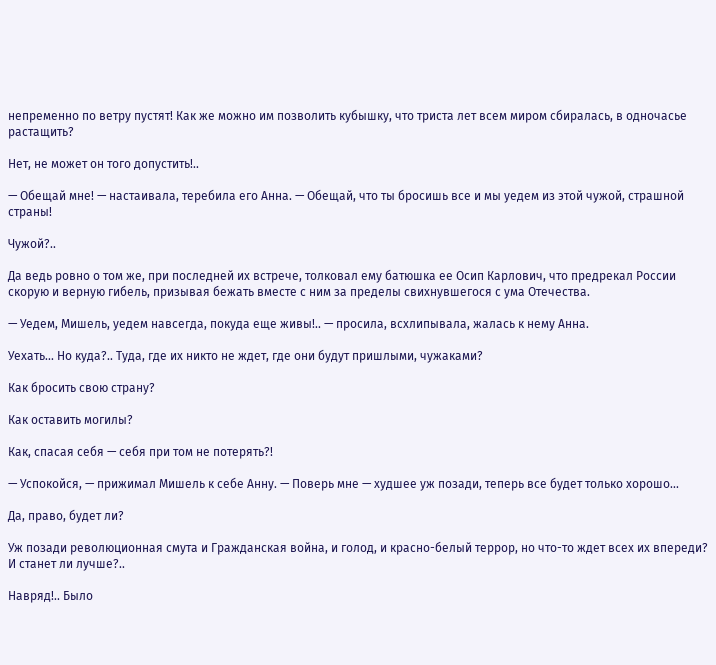непременно по ветру пустят! Как же можно им позволить кубышку, что триста лет всем миром сбиралась, в одночасье растащить?

Нет, не может он того допустить!..

— Обещай мне! — настаивала, теребила его Анна. — Обещай, что ты бросишь все и мы уедем из этой чужой, страшной страны!

Чужой?..

Да ведь ровно о том же, при последней их встрече, толковал ему батюшка ее Осип Карлович, что предрекал России скорую и верную гибель, призывая бежать вместе с ним за пределы свихнувшегося с ума Отечества.

— Уедем, Мишель, уедем навсегда, покуда еще живы!.. — просила, всхлипывала, жалась к нему Анна.

Уехать... Но куда?.. Туда, где их никто не ждет, где они будут пришлыми, чужаками?

Как бросить свою страну?

Как оставить могилы?

Как, спасая себя — себя при том не потерять?!

— Успокойся, — прижимал Мишель к себе Анну. — Поверь мне — худшее уж позади, теперь все будет только хорошо...

Да, право, будет ли?

Уж позади революционная смута и Гражданская война, и голод, и красно-белый террор, но что-то ждет всех их впереди? И станет ли лучше?..

Навряд!.. Было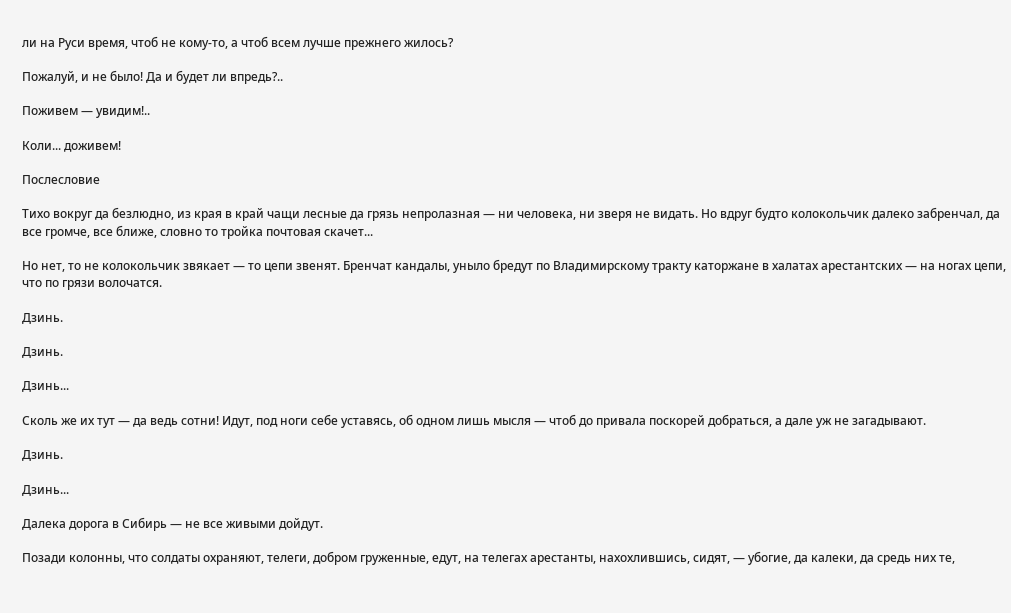ли на Руси время, чтоб не кому-то, а чтоб всем лучше прежнего жилось?

Пожалуй, и не было! Да и будет ли впредь?..

Поживем — увидим!..

Коли... доживем!

Послесловие

Тихо вокруг да безлюдно, из края в край чащи лесные да грязь непролазная — ни человека, ни зверя не видать. Но вдруг будто колокольчик далеко забренчал, да все громче, все ближе, словно то тройка почтовая скачет...

Но нет, то не колокольчик звякает — то цепи звенят. Бренчат кандалы, уныло бредут по Владимирскому тракту каторжане в халатах арестантских — на ногах цепи, что по грязи волочатся.

Дзинь.

Дзинь.

Дзинь...

Сколь же их тут — да ведь сотни! Идут, под ноги себе уставясь, об одном лишь мысля — чтоб до привала поскорей добраться, а дале уж не загадывают.

Дзинь.

Дзинь...

Далека дорога в Сибирь — не все живыми дойдут.

Позади колонны, что солдаты охраняют, телеги, добром груженные, едут, на телегах арестанты, нахохлившись, сидят, — убогие, да калеки, да средь них те,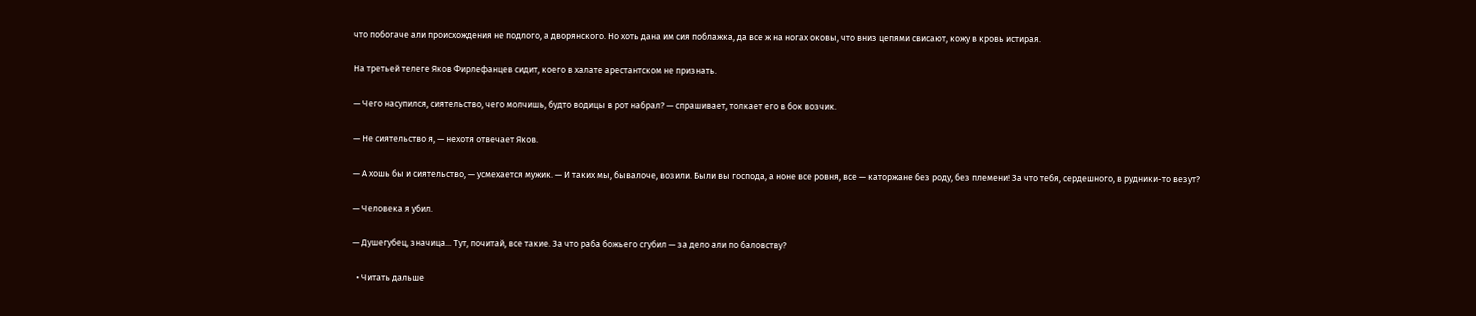что побогаче али происхождения не подлого, а дворянского. Но хоть дана им сия поблажка, да все ж на ногах оковы, что вниз цепями свисают, кожу в кровь истирая.

На третьей телеге Яков Фирлефанцев сидит, коего в халате арестантском не признать.

— Чего насупился, сиятельство, чего молчишь, будто водицы в рот набрал? — спрашивает, толкает его в бок возчик.

— Не сиятельство я, — нехотя отвечает Яков.

— А хошь бы и сиятельство, — усмехается мужик. — И таких мы, бывалоче, возили. Были вы господа, а ноне все ровня, все — каторжане без роду, без племени! За что тебя, сердешного, в рудники-то везут?

— Человека я убил.

— Душегубец, значица... Тут, почитай, все такие. За что раба божьего сгубил — за дело али по баловству?

  • Читать дальше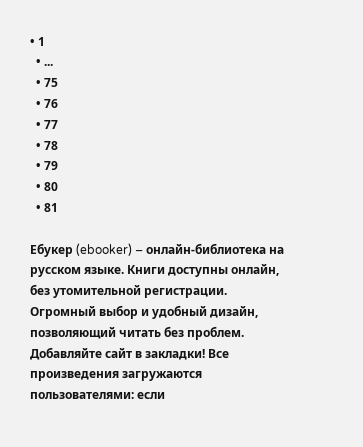• 1
  • ...
  • 75
  • 76
  • 77
  • 78
  • 79
  • 80
  • 81

Ебукер (ebooker) – онлайн-библиотека на русском языке. Книги доступны онлайн, без утомительной регистрации. Огромный выбор и удобный дизайн, позволяющий читать без проблем. Добавляйте сайт в закладки! Все произведения загружаются пользователями: если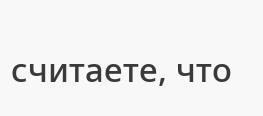считаете, что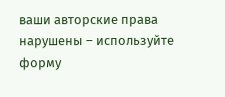ваши авторские права нарушены – используйте форму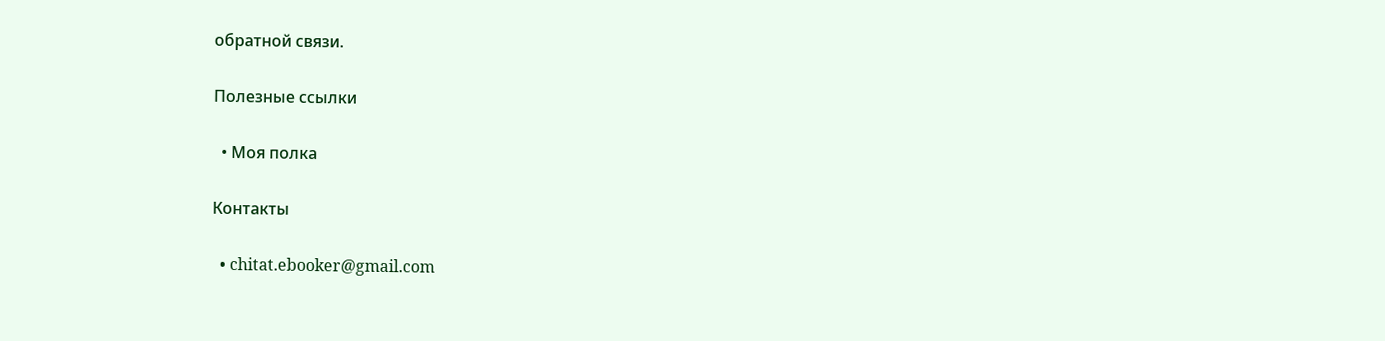обратной связи.

Полезные ссылки

  • Моя полка

Контакты

  • chitat.ebooker@gmail.com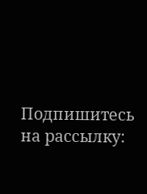Подпишитесь на рассылку: